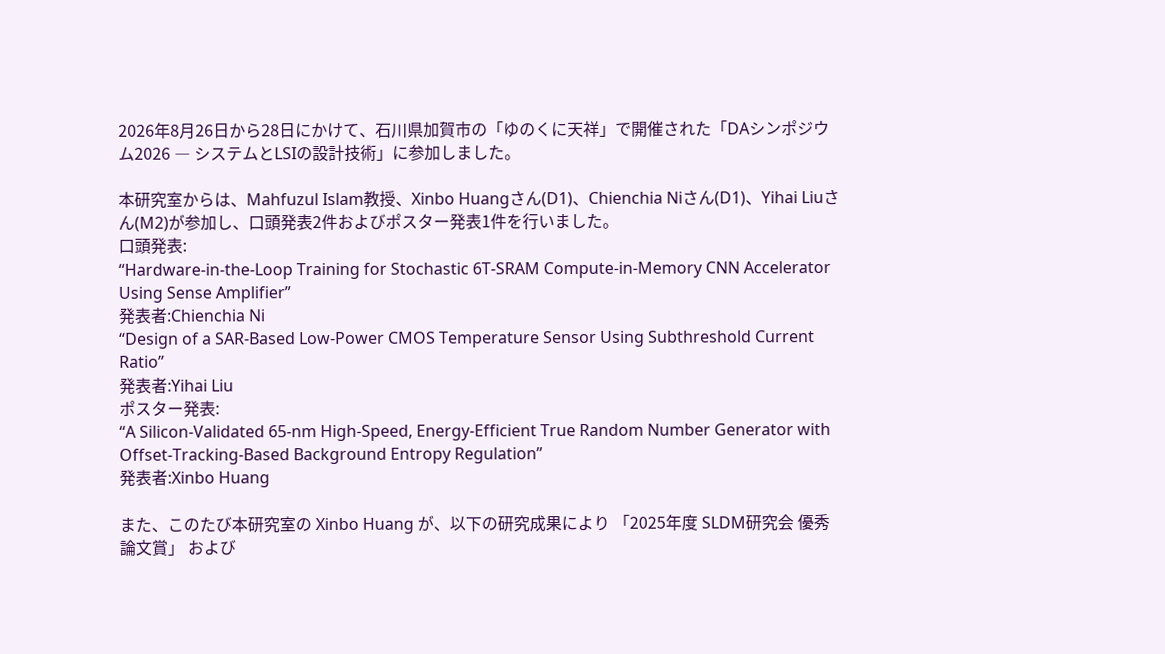2026年8月26日から28日にかけて、石川県加賀市の「ゆのくに天祥」で開催された「DAシンポジウム2026 ― システムとLSIの設計技術」に参加しました。

本研究室からは、Mahfuzul Islam教授、Xinbo Huangさん(D1)、Chienchia Niさん(D1)、Yihai Liuさん(M2)が参加し、口頭発表2件およびポスター発表1件を行いました。
口頭発表:
“Hardware-in-the-Loop Training for Stochastic 6T-SRAM Compute-in-Memory CNN Accelerator Using Sense Amplifier”
発表者:Chienchia Ni
“Design of a SAR-Based Low-Power CMOS Temperature Sensor Using Subthreshold Current Ratio”
発表者:Yihai Liu
ポスター発表:
“A Silicon-Validated 65-nm High-Speed, Energy-Efficient True Random Number Generator with Offset-Tracking-Based Background Entropy Regulation”
発表者:Xinbo Huang

また、このたび本研究室の Xinbo Huang が、以下の研究成果により 「2025年度 SLDM研究会 優秀論文賞」 および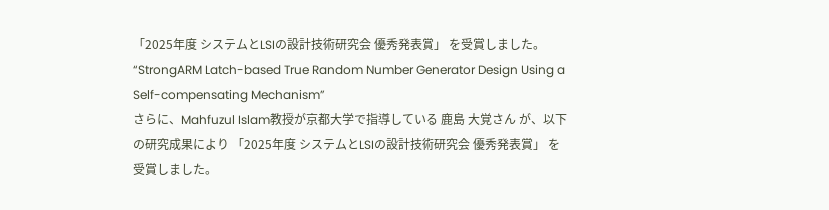「2025年度 システムとLSIの設計技術研究会 優秀発表賞」 を受賞しました。
“StrongARM Latch-based True Random Number Generator Design Using a Self-compensating Mechanism”
さらに、Mahfuzul Islam教授が京都大学で指導している 鹿島 大覚さん が、以下の研究成果により 「2025年度 システムとLSIの設計技術研究会 優秀発表賞」 を受賞しました。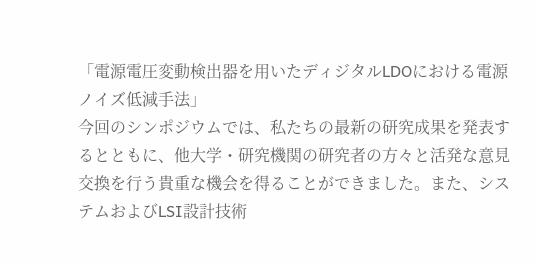「電源電圧変動検出器を用いたディジタルLDOにおける電源ノイズ低減手法」
今回のシンポジウムでは、私たちの最新の研究成果を発表するとともに、他大学・研究機関の研究者の方々と活発な意見交換を行う貴重な機会を得ることができました。また、システムおよびLSI設計技術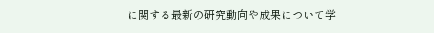に関する最新の研究動向や成果について学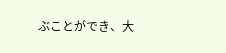ぶことができ、大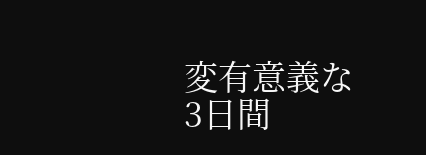変有意義な3日間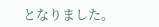となりました。